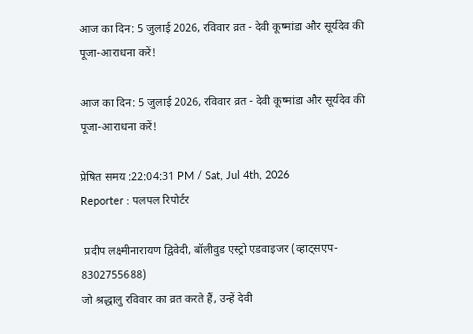आज का दिन: 5 जुलाई 2026, रविवार व्रत - देवी कूष्मांडा और सूर्यदेव की पूजा-आराधना करें!

आज का दिन: 5 जुलाई 2026, रविवार व्रत - देवी कूष्मांडा और सूर्यदेव की पूजा-आराधना करें!

प्रेषित समय :22:04:31 PM / Sat, Jul 4th, 2026
Reporter : पलपल रिपोर्टर

 प्रदीप लक्ष्मीनारायण द्विवेदी, बॉलीवुड एस्ट्रो एडवाइजर (व्हाट्सएप- 8302755688)
जो श्रद्धालु रविवार का व्रत करते हैं, उन्हें देवी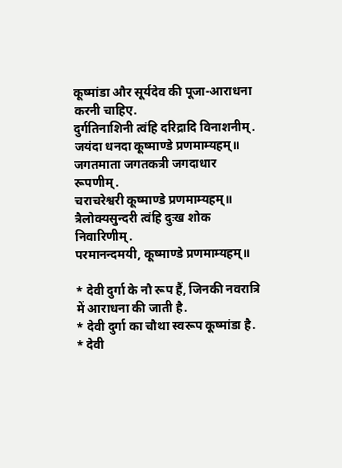कूष्मांडा और सूर्यदेव की पूजा-आराधना करनी चाहिए.
दुर्गतिनाशिनी त्वंहि दरिद्रादि विनाशनीम्.
जयंदा धनदा कूष्माण्डे प्रणमाम्यहम्॥
जगतमाता जगतकत्री जगदाधार रूपणीम्.
चराचरेश्वरी कूष्माण्डे प्रणमाम्यहम्॥
त्रैलोक्यसुन्दरी त्वंहि दुःख शोक निवारिणीम्.
परमानन्दमयी, कूष्माण्डे प्रणमाम्यहम्॥

* देवी दुर्गा के नौ रूप हैं, जिनकी नवरात्रि में आराधना की जाती है.
* देवी दुर्गा का चौथा स्वरूप कूष्मांडा है.
* देवी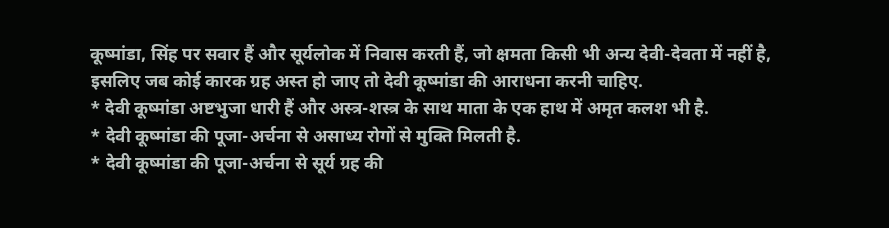कूष्मांडा, सिंह पर सवार हैं और सूर्यलोक में निवास करती हैं, जो क्षमता किसी भी अन्य देवी-देवता में नहीं है, इसलिए जब कोई कारक ग्रह अस्त हो जाए तो देवी कूष्मांडा की आराधना करनी चाहिए.
* देवी कूष्मांडा अष्टभुजा धारी हैं और अस्त्र-शस्त्र के साथ माता के एक हाथ में अमृत कलश भी है.
* देवी कूष्मांडा की पूजा-अर्चना से असाध्य रोगों से मुक्ति मिलती है.
* देवी कूष्मांडा की पूजा-अर्चना से सूर्य ग्रह की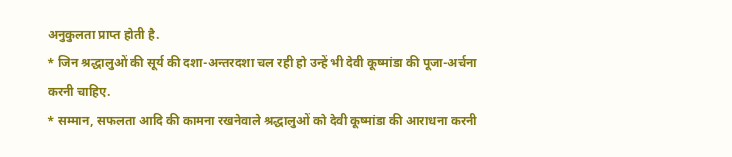अनुकुलता प्राप्त होती है.
* जिन श्रद्धालुओं की सूर्य की दशा-अन्तरदशा चल रही हो उन्हें भी देवी कूष्मांडा की पूजा-अर्चना करनी चाहिए.
* सम्मान, सफलता आदि की कामना रखनेवाले श्रद्धालुओं को देवी कूष्मांडा की आराधना करनी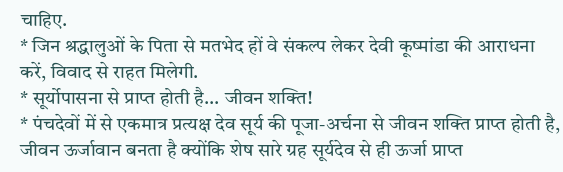चाहिए.
* जिन श्रद्धालुओं के पिता से मतभेद हों वे संकल्प लेकर देवी कूष्मांडा की आराधना करें, विवाद से राहत मिलेगी.
* सूर्योपासना से प्राप्त होती है... जीवन शक्ति!
* पंचदेवों में से एकमात्र प्रत्यक्ष देव सूर्य की पूजा-अर्चना से जीवन शक्ति प्राप्त होती है, जीवन ऊर्जावान बनता है क्योंकि शेष सारे ग्रह सूर्यदेव से ही ऊर्जा प्राप्त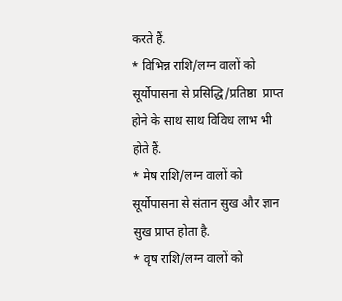करते हैं.
* विभिन्न राशि/लग्न वालों को सूर्योपासना से प्रसिद्धि/प्रतिष्ठा  प्राप्त होने के साथ साथ विविध लाभ भी होते हैं.
* मेष राशि/लग्न वालों को सूर्योपासना से संतान सुख और ज्ञान सुख प्राप्त होता है.
* वृष राशि/लग्न वालों को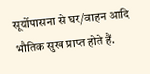सूर्योपासना से घर/वाहन आदि भौतिक सुख प्राप्त होते हैं.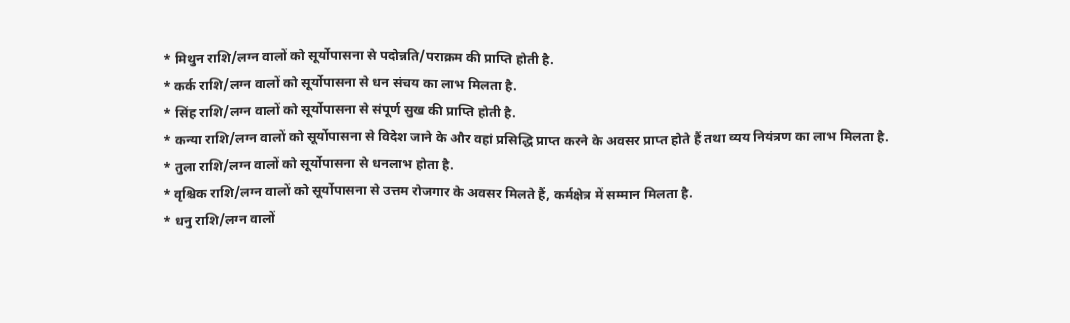* मिथुन राशि/लग्न वालों को सूर्योपासना से पदोन्नति/पराक्रम की प्राप्ति होती है.
* कर्क राशि/लग्न वालों को सूर्योपासना से धन संचय का लाभ मिलता है.
* सिंह राशि/लग्न वालों को सूर्योपासना से संपूर्ण सुख की प्राप्ति होती है.
* कन्या राशि/लग्न वालों को सूर्योपासना से विदेश जाने के और वहां प्रसिद्धि प्राप्त करने के अवसर प्राप्त होते हैं तथा व्यय नियंत्रण का लाभ मिलता है.
* तुला राशि/लग्न वालों को सूर्योपासना से धनलाभ होता है.
* वृश्चिक राशि/लग्न वालों को सूर्योपासना से उत्तम रोजगार के अवसर मिलते हैं, कर्मक्षेत्र में सम्मान मिलता है.
* धनु राशि/लग्न वालों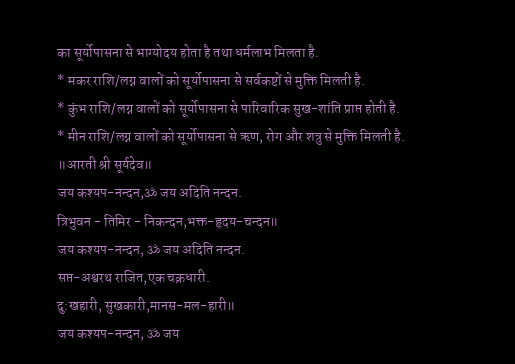का सूर्योपासना से भाग्योदय होता है तथा धर्मलाभ मिलता है.
* मकर राशि/लग्न वालों को सूर्योपासना से सर्वकष्टों से मुक्ति मिलती है.
* कुंभ राशि/लग्न वालों को सूर्योपासना से पारिवारिक सुख-शांति प्राप्त होती है.
* मीन राशि/लग्न वालों को सूर्योपासना से ऋण, रोग और शत्रु से मुक्ति मिलती है.
॥आरती श्री सूर्यदेव॥
जय कश्यप-नन्दन,ॐ जय अदिति नन्दन.
त्रिभुवन - तिमिर - निकन्दन,भक्त-हृदय-चन्दन॥
जय कश्यप-नन्दन, ॐ जय अदिति नन्दन.
सप्त-अश्वरथ राजित,एक चक्रधारी.
दु:खहारी, सुखकारी,मानस-मल-हारी॥
जय कश्यप-नन्दन, ॐ जय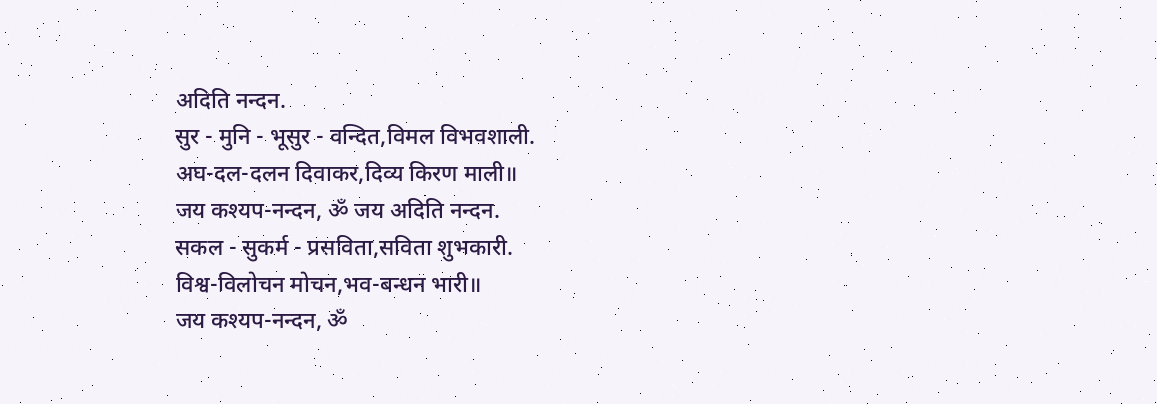अदिति नन्दन.
सुर - मुनि - भूसुर - वन्दित,विमल विभवशाली.
अघ-दल-दलन दिवाकर,दिव्य किरण माली॥
जय कश्यप-नन्दन, ॐ जय अदिति नन्दन.
सकल - सुकर्म - प्रसविता,सविता शुभकारी.
विश्व-विलोचन मोचन,भव-बन्धन भारी॥
जय कश्यप-नन्दन, ॐ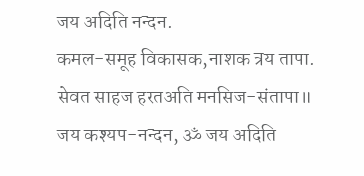जय अदिति नन्दन.
कमल-समूह विकासक,नाशक त्रय तापा.
सेवत साहज हरतअति मनसिज-संतापा॥
जय कश्यप-नन्दन, ॐ जय अदिति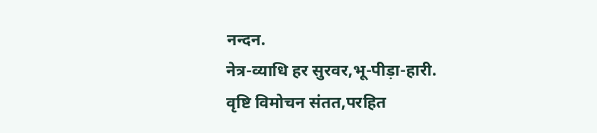नन्दन.
नेत्र-व्याधि हर सुरवर,भू-पीड़ा-हारी.
वृष्टि विमोचन संतत,परहित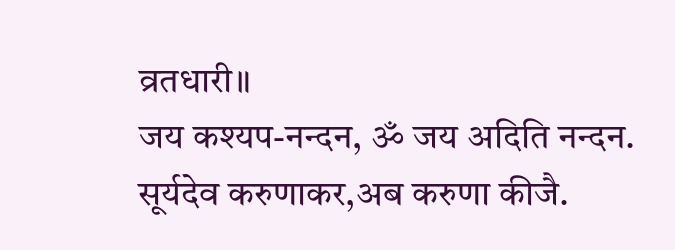व्रतधारी॥
जय कश्यप-नन्दन, ॐ जय अदिति नन्दन.
सूर्यदेव करुणाकर,अब करुणा कीजै.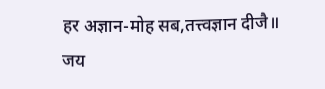हर अज्ञान-मोह सब,तत्त्वज्ञान दीजै॥
जय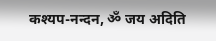कश्यप-नन्दन, ॐ जय अदिति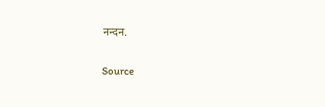नन्दन.

Source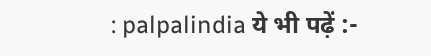: palpalindia ये भी पढ़ें :-